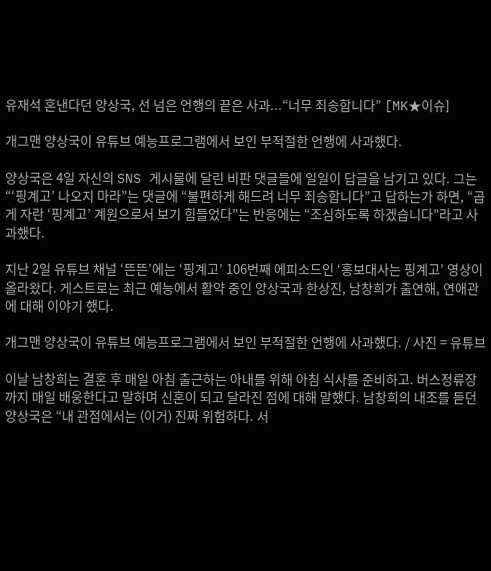유재석 혼낸다던 양상국, 선 넘은 언행의 끝은 사과...“너무 죄송합니다” [MK★이슈]

개그맨 양상국이 유튜브 예능프로그램에서 보인 부적절한 언행에 사과했다.

양상국은 4일 자신의 SNS 게시물에 달린 비판 댓글들에 일일이 답글을 남기고 있다. 그는 “‘핑계고’ 나오지 마라”는 댓글에 “불편하게 해드려 너무 죄송합니다”고 답하는가 하면, “곱게 자란 ‘핑계고’ 계원으로서 보기 힘들었다”는 반응에는 “조심하도록 하겠습니다”라고 사과했다.

지난 2일 유튜브 채널 ‘뜬뜬’에는 ‘핑계고’ 106번째 에피소드인 ‘홍보대사는 핑계고’ 영상이 올라왔다. 게스트로는 최근 예능에서 활약 중인 양상국과 한상진, 남창희가 출연해, 연애관에 대해 이야기 했다.

개그맨 양상국이 유튜브 예능프로그램에서 보인 부적절한 언행에 사과했다. / 사진 = 유튜브

이날 남창희는 결혼 후 매일 아침 출근하는 아내를 위해 아침 식사를 준비하고. 버스정류장까지 매일 배웅한다고 말하며 신혼이 되고 달라진 점에 대해 말했다. 남창희의 내조를 듣던 양상국은 “내 관점에서는 (이거) 진짜 위험하다. 서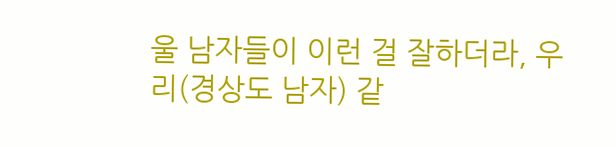울 남자들이 이런 걸 잘하더라, 우리(경상도 남자) 같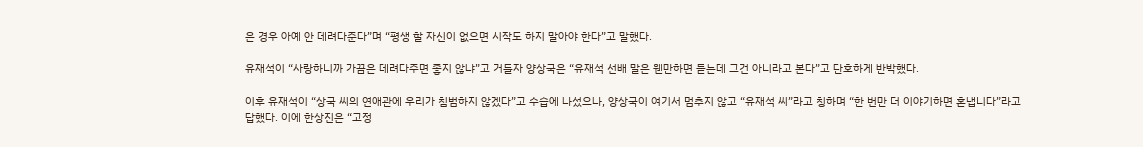은 경우 아예 안 데려다준다”며 “평생 할 자신이 없으면 시작도 하지 말아야 한다”고 말했다.

유재석이 “사랑하니까 가끔은 데려다주면 좋지 않냐”고 거들자 양상국은 “유재석 선배 말은 웬만하면 듣는데 그건 아니라고 본다”고 단호하게 반박했다.

이후 유재석이 “상국 씨의 연애관에 우리가 침범하지 않겠다”고 수습에 나섰으나, 양상국이 여기서 멈추지 않고 “유재석 씨”라고 칭하며 “한 번만 더 이야기하면 혼냅니다”라고 답했다. 이에 한상진은 “고정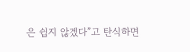은 쉽지 않겠다”고 탄식하면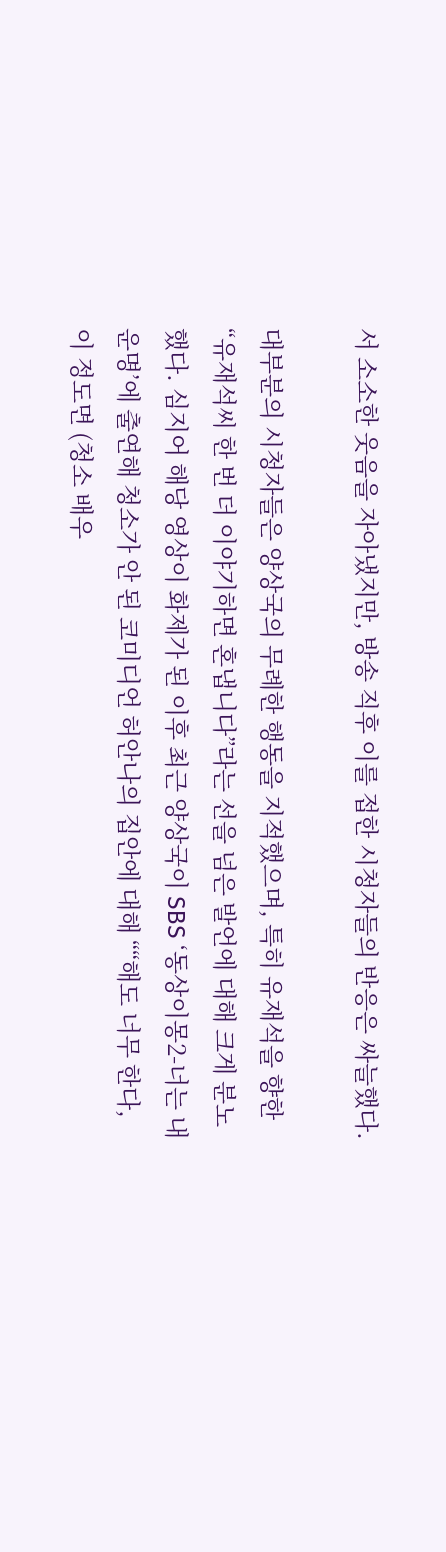서 소소한 웃음을 자아냈지만, 방송 직후 이를 접한 시청자들의 반응은 싸늘했다.

대부분의 시청자들은 양상국의 무례한 행동을 지적했으며, 특히 유재석을 향한 “유재석씨 한 번 더 이야기하면 혼냅니다”라는 선을 넘은 발언에 대해 크게 분노했다. 심지어 해당 영상이 화제가 된 이후 최근 양상국이 SBS ‘동상이몽2-너는 내 운명’에 출연해 청소가 안 된 코미디언 허안나의 집안에 대해 ““해도 너무 한다, 이 정도면 (청소 배우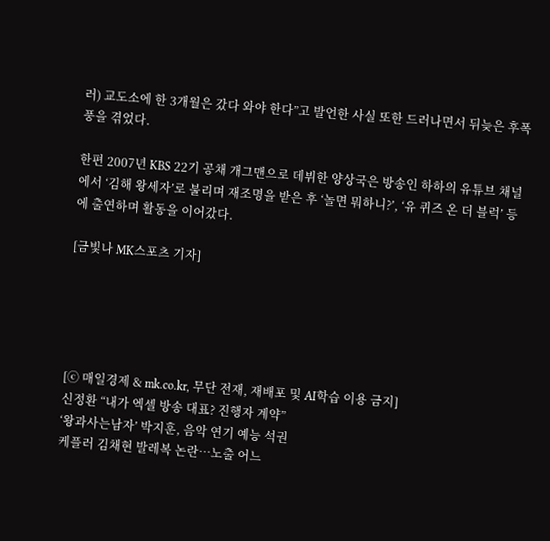러) 교도소에 한 3개월은 갔다 와야 한다”고 발언한 사실 또한 드러나면서 뒤늦은 후폭풍을 겪었다.

한편 2007년 KBS 22기 공채 개그맨으로 데뷔한 양상국은 방송인 하하의 유튜브 채널에서 ‘김해 왕세자’로 불리며 재조명을 받은 후 ‘놀면 뭐하니?’, ‘유 퀴즈 온 더 블럭’ 등에 출연하며 활동을 이어갔다.

[금빛나 MK스포츠 기자]





[ⓒ 매일경제 & mk.co.kr, 무단 전재, 재배포 및 AI학습 이용 금지]
신정환 “내가 엑셀 방송 대표? 진행자 계약”
‘왕과사는남자’ 박지훈, 음악 연기 예능 석권
케플러 김채현 발레복 논란…노출 어느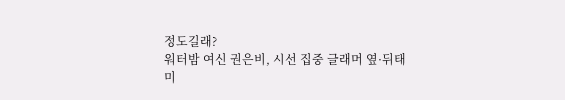정도길래?
워터밤 여신 권은비, 시선 집중 글래머 옆·뒤태
미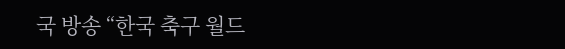국 방송 “한국 축구 월드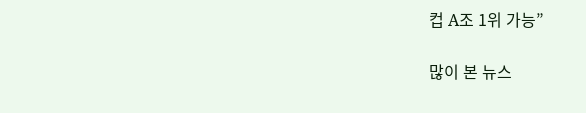컵 A조 1위 가능”

많이 본 뉴스